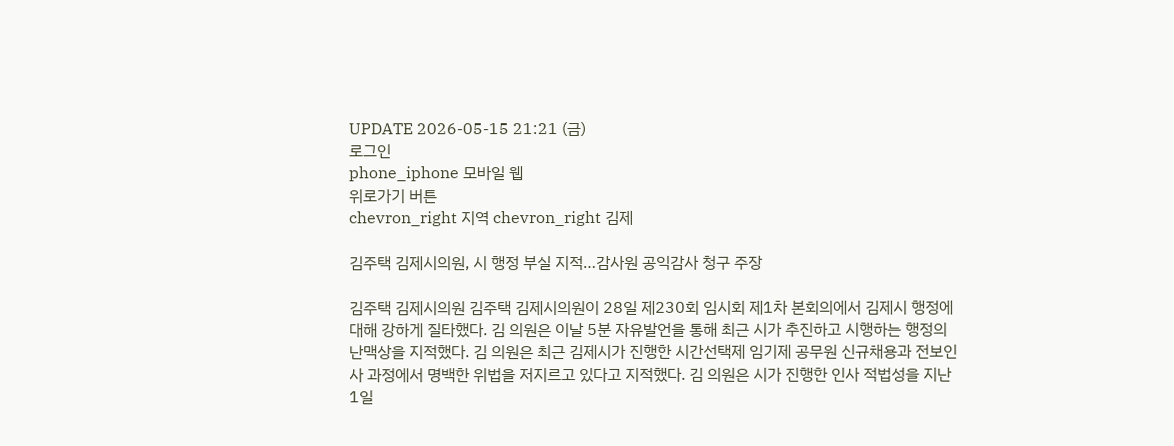UPDATE 2026-05-15 21:21 (금)
로그인
phone_iphone 모바일 웹
위로가기 버튼
chevron_right 지역 chevron_right 김제

김주택 김제시의원, 시 행정 부실 지적…감사원 공익감사 청구 주장

김주택 김제시의원 김주택 김제시의원이 28일 제230회 임시회 제1차 본회의에서 김제시 행정에 대해 강하게 질타했다. 김 의원은 이날 5분 자유발언을 통해 최근 시가 추진하고 시행하는 행정의 난맥상을 지적했다. 김 의원은 최근 김제시가 진행한 시간선택제 임기제 공무원 신규채용과 전보인사 과정에서 명백한 위법을 저지르고 있다고 지적했다. 김 의원은 시가 진행한 인사 적법성을 지난 1일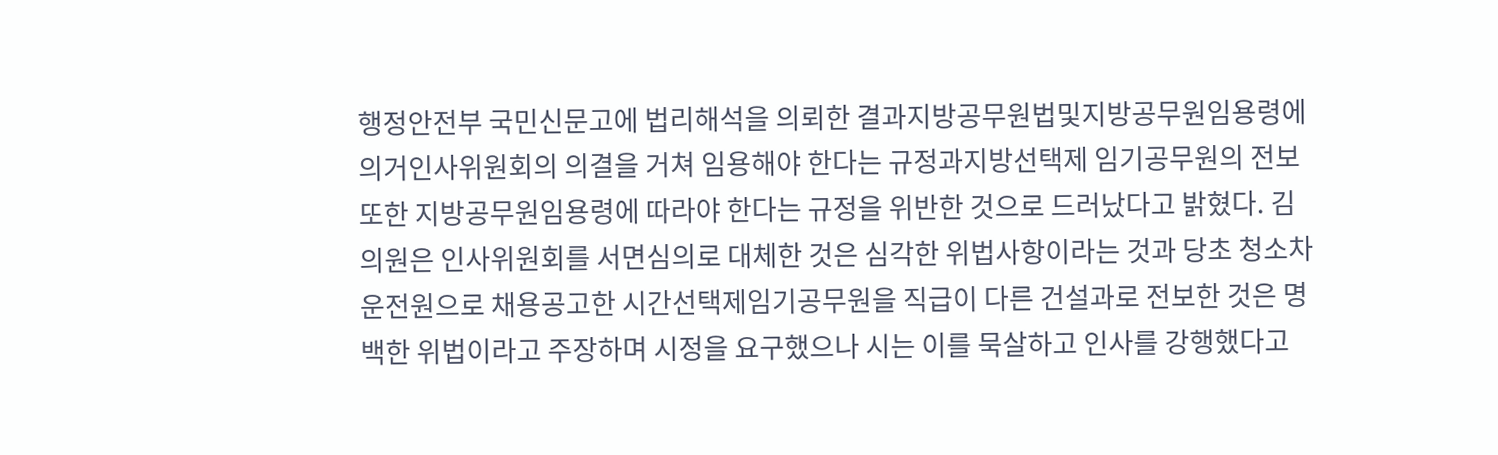행정안전부 국민신문고에 법리해석을 의뢰한 결과지방공무원법및지방공무원임용령에 의거인사위원회의 의결을 거쳐 임용해야 한다는 규정과지방선택제 임기공무원의 전보 또한 지방공무원임용령에 따라야 한다는 규정을 위반한 것으로 드러났다고 밝혔다. 김 의원은 인사위원회를 서면심의로 대체한 것은 심각한 위법사항이라는 것과 당초 청소차 운전원으로 채용공고한 시간선택제임기공무원을 직급이 다른 건설과로 전보한 것은 명백한 위법이라고 주장하며 시정을 요구했으나 시는 이를 묵살하고 인사를 강행했다고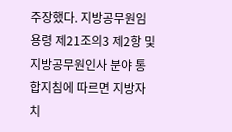주장했다. 지방공무원임용령 제21조의3 제2항 및 지방공무원인사 분야 통합지침에 따르면 지방자치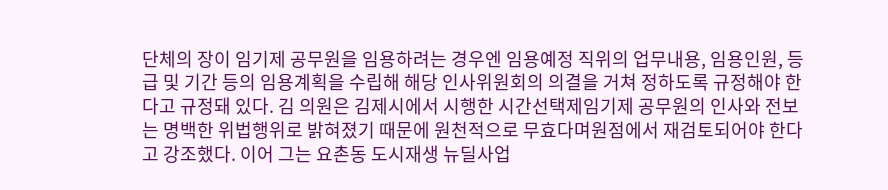단체의 장이 임기제 공무원을 임용하려는 경우엔 임용예정 직위의 업무내용, 임용인원, 등급 및 기간 등의 임용계획을 수립해 해당 인사위원회의 의결을 거쳐 정하도록 규정해야 한다고 규정돼 있다. 김 의원은 김제시에서 시행한 시간선택제임기제 공무원의 인사와 전보는 명백한 위법행위로 밝혀졌기 때문에 원천적으로 무효다며원점에서 재검토되어야 한다고 강조했다. 이어 그는 요촌동 도시재생 뉴딜사업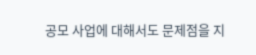공모 사업에 대해서도 문제점을 지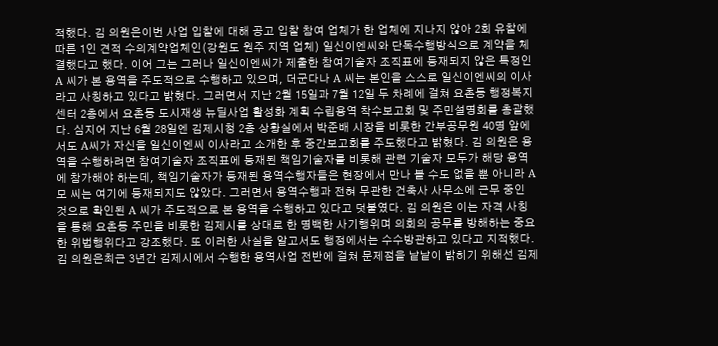적했다. 김 의원은이번 사업 입찰에 대해 공고 입찰 참여 업체가 한 업체에 지나지 않아 2회 유찰에 따른 1인 견적 수의계약업체인(강원도 원주 지역 업체) 일신이엔씨와 단독수행방식으로 계약을 체결했다고 했다. 이어 그는 그러나 일신이엔씨가 제출한 참여기술자 조직표에 등재되지 않은 특정인 A 씨가 본 용역을 주도적으로 수행하고 있으며, 더군다나 A 씨는 본인을 스스로 일신이엔씨의 이사라고 사칭하고 있다고 밝혔다. 그러면서 지난 2월 15일과 7월 12일 두 차례에 걸쳐 요촌동 행정복지센터 2층에서 요촌동 도시재생 뉴딜사업 활성화 계획 수립용역 착수보고회 및 주민설명회를 총괄했다. 심지어 지난 6월 28일엔 김제시청 2층 상황실에서 박준배 시장을 비롯한 간부공무원 40명 앞에서도 A씨가 자신을 일신이엔씨 이사라고 소개한 후 중간보고회를 주도했다고 밝혔다. 김 의원은 용역을 수행하려면 참여기술자 조직표에 등재된 책임기술자를 비롯해 관련 기술자 모두가 해당 용역에 참가해야 하는데, 책임기술자가 등재된 용역수행자들은 현장에서 만나 볼 수도 없을 뿐 아니라 A 모 씨는 여기에 등재되지도 않았다. 그러면서 용역수행과 전혀 무관한 건축사 사무소에 근무 중인 것으로 확인된 A 씨가 주도적으로 본 용역을 수행하고 있다고 덧붙였다. 김 의원은 이는 자격 사칭을 통해 요촌동 주민을 비롯한 김제시를 상대로 한 명백한 사기행위며 의회의 공무를 방해하는 중요한 위법행위다고 강조했다. 또 이러한 사실을 알고서도 행정에서는 수수방관하고 있다고 지적했다. 김 의원은최근 3년간 김제시에서 수행한 용역사업 전반에 걸쳐 문제점을 낱낱이 밝히기 위해선 김제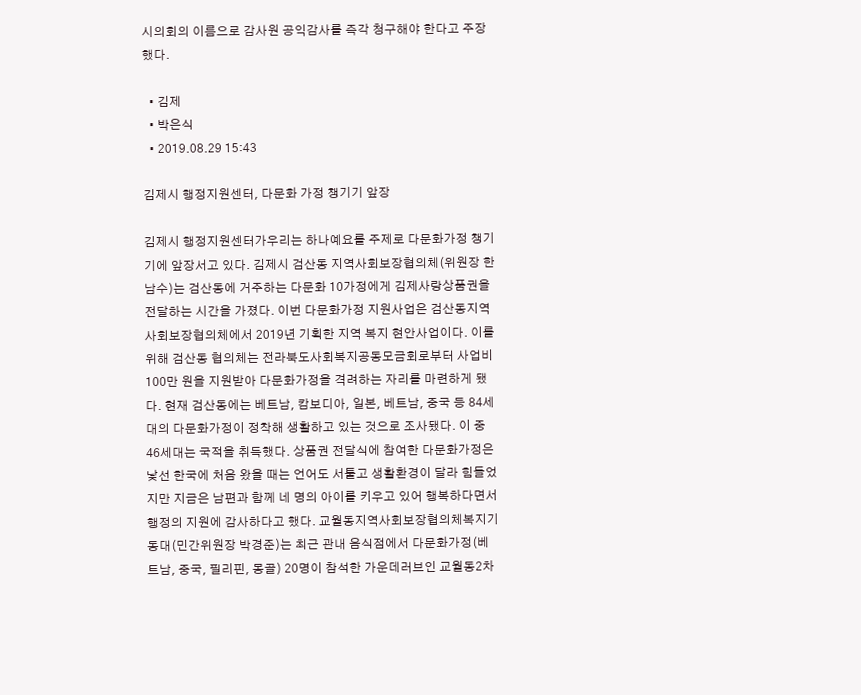시의회의 이름으로 감사원 공익감사를 즉각 청구해야 한다고 주장했다.

  • 김제
  • 박은식
  • 2019.08.29 15:43

김제시 행정지원센터, 다문화 가정 챙기기 앞장

김제시 행정지원센터가우리는 하나예요를 주제로 다문화가정 챙기기에 앞장서고 있다. 김제시 검산동 지역사회보장협의체(위원장 한남수)는 검산동에 거주하는 다문화 10가정에게 김제사랑상품권을 전달하는 시간을 가졌다. 이번 다문화가정 지원사업은 검산동지역사회보장협의체에서 2019년 기획한 지역 복지 현안사업이다. 이를 위해 검산동 협의체는 전라북도사회복지공동모금회로부터 사업비 100만 원을 지원받아 다문화가정을 격려하는 자리를 마련하게 됐다. 현재 검산동에는 베트남, 캄보디아, 일본, 베트남, 중국 등 84세대의 다문화가정이 정착해 생활하고 있는 것으로 조사됐다. 이 중 46세대는 국적을 취득했다. 상품권 전달식에 참여한 다문화가정은낯선 한국에 처음 왔을 때는 언어도 서툴고 생활환경이 달라 힘들었지만 지금은 남편과 함께 네 명의 아이를 키우고 있어 행복하다면서행정의 지원에 감사하다고 했다. 교월동지역사회보장협의체복지기동대(민간위원장 박경준)는 최근 관내 음식점에서 다문화가정(베트남, 중국, 필리핀, 몽골) 20명이 참석한 가운데러브인 교월동2차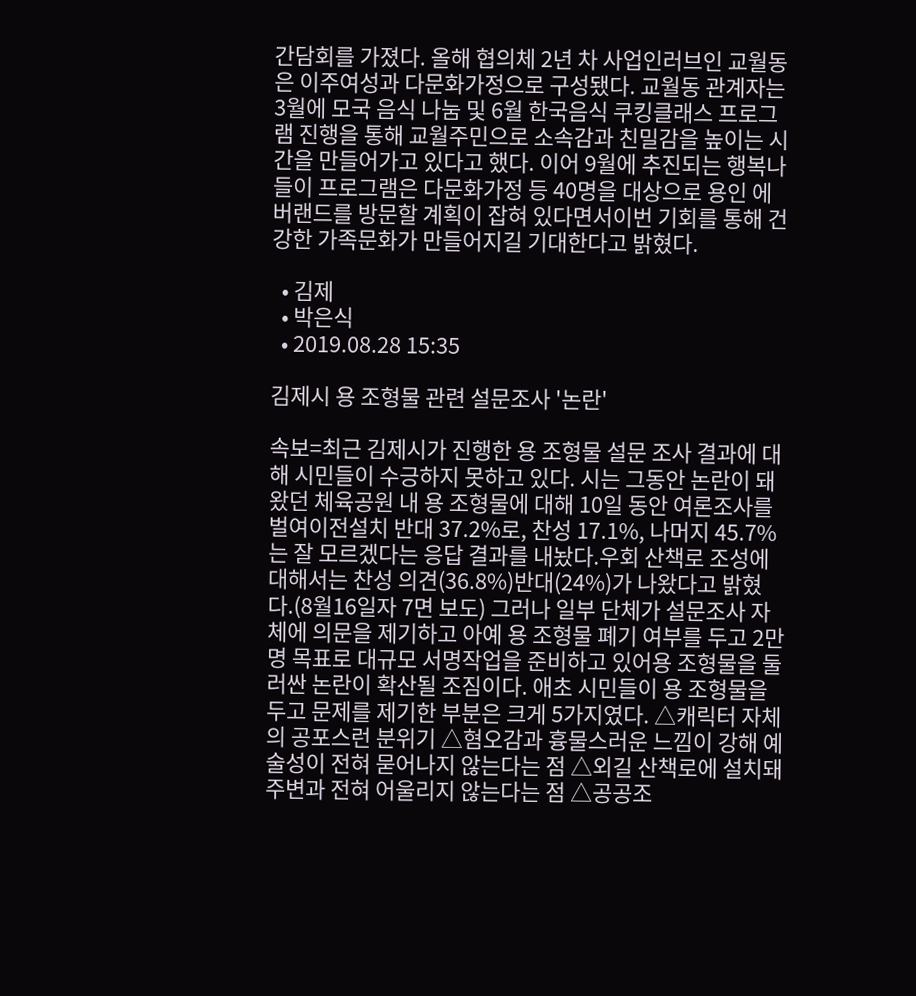간담회를 가졌다. 올해 협의체 2년 차 사업인러브인 교월동은 이주여성과 다문화가정으로 구성됐다. 교월동 관계자는3월에 모국 음식 나눔 및 6월 한국음식 쿠킹클래스 프로그램 진행을 통해 교월주민으로 소속감과 친밀감을 높이는 시간을 만들어가고 있다고 했다. 이어 9월에 추진되는 행복나들이 프로그램은 다문화가정 등 40명을 대상으로 용인 에버랜드를 방문할 계획이 잡혀 있다면서이번 기회를 통해 건강한 가족문화가 만들어지길 기대한다고 밝혔다.

  • 김제
  • 박은식
  • 2019.08.28 15:35

김제시 용 조형물 관련 설문조사 '논란'

속보=최근 김제시가 진행한 용 조형물 설문 조사 결과에 대해 시민들이 수긍하지 못하고 있다. 시는 그동안 논란이 돼왔던 체육공원 내 용 조형물에 대해 10일 동안 여론조사를 벌여이전설치 반대 37.2%로, 찬성 17.1%, 나머지 45.7%는 잘 모르겠다는 응답 결과를 내놨다.우회 산책로 조성에 대해서는 찬성 의견(36.8%)반대(24%)가 나왔다고 밝혔다.(8월16일자 7면 보도) 그러나 일부 단체가 설문조사 자체에 의문을 제기하고 아예 용 조형물 폐기 여부를 두고 2만 명 목표로 대규모 서명작업을 준비하고 있어용 조형물을 둘러싼 논란이 확산될 조짐이다. 애초 시민들이 용 조형물을 두고 문제를 제기한 부분은 크게 5가지였다. △캐릭터 자체의 공포스런 분위기 △혐오감과 흉물스러운 느낌이 강해 예술성이 전혀 묻어나지 않는다는 점 △외길 산책로에 설치돼 주변과 전혀 어울리지 않는다는 점 △공공조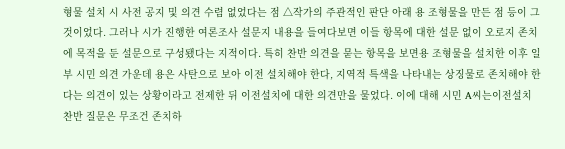형물 설치 시 사전 공지 및 의견 수렴 없었다는 점 △작가의 주관적인 판단 아래 용 조형물을 만든 점 등이 그것이었다. 그러나 시가 진행한 여론조사 설문지 내용을 들여다보면 이들 항목에 대한 설문 없이 오로지 존치에 목적을 둔 설문으로 구성됐다는 지적이다. 특히 찬반 의견을 묻는 항목을 보면용 조형물을 설치한 이후 일부 시민 의견 가운데 용은 사탄으로 보아 이전 설치해야 한다, 지역적 특색을 나타내는 상징물로 존치해야 한다는 의견이 있는 상황이라고 전제한 뒤 이전설치에 대한 의견만을 물었다. 이에 대해 시민 A씨는이전설치 찬반 질문은 무조건 존치하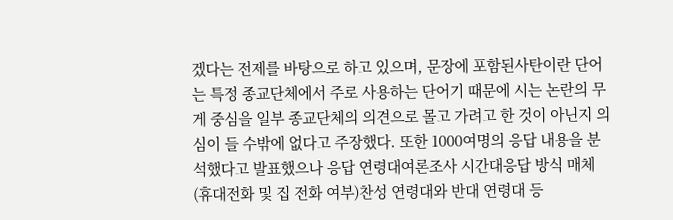겠다는 전제를 바탕으로 하고 있으며, 문장에 포함된사탄이란 단어는 특정 종교단체에서 주로 사용하는 단어기 때문에 시는 논란의 무게 중심을 일부 종교단체의 의견으로 몰고 가려고 한 것이 아닌지 의심이 들 수밖에 없다고 주장했다. 또한 1000여명의 응답 내용을 분석했다고 발표했으나 응답 연령대여론조사 시간대응답 방식 매체(휴대전화 및 집 전화 여부)찬성 연령대와 반대 연령대 등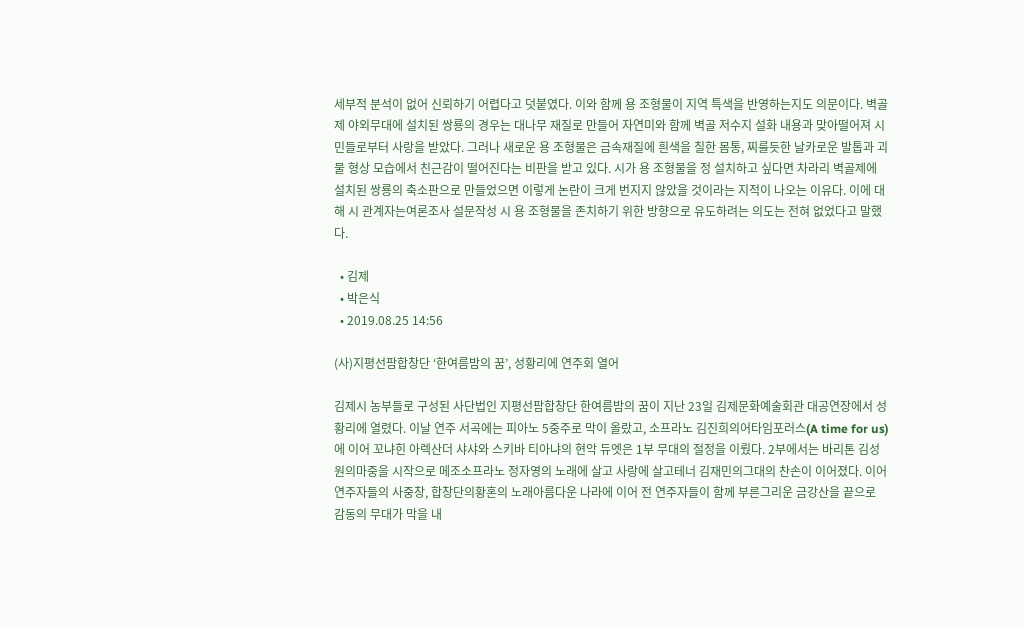세부적 분석이 없어 신뢰하기 어렵다고 덧붙였다. 이와 함께 용 조형물이 지역 특색을 반영하는지도 의문이다. 벽골제 야외무대에 설치된 쌍룡의 경우는 대나무 재질로 만들어 자연미와 함께 벽골 저수지 설화 내용과 맞아떨어져 시민들로부터 사랑을 받았다. 그러나 새로운 용 조형물은 금속재질에 흰색을 칠한 몸통, 찌를듯한 날카로운 발톱과 괴물 형상 모습에서 친근감이 떨어진다는 비판을 받고 있다. 시가 용 조형물을 정 설치하고 싶다면 차라리 벽골제에 설치된 쌍룡의 축소판으로 만들었으면 이렇게 논란이 크게 번지지 않았을 것이라는 지적이 나오는 이유다. 이에 대해 시 관계자는여론조사 설문작성 시 용 조형물을 존치하기 위한 방향으로 유도하려는 의도는 전혀 없었다고 말했다.

  • 김제
  • 박은식
  • 2019.08.25 14:56

(사)지평선팜합창단 ‘한여름밤의 꿈’, 성황리에 연주회 열어

김제시 농부들로 구성된 사단법인 지평선팜합창단 한여름밤의 꿈이 지난 23일 김제문화예술회관 대공연장에서 성황리에 열렸다. 이날 연주 서곡에는 피아노 5중주로 막이 올랐고, 소프라노 김진희의어타임포러스(A time for us)에 이어 꼬냐힌 아렉산더 샤샤와 스키바 티아냐의 현악 듀엣은 1부 무대의 절정을 이뤘다. 2부에서는 바리톤 김성원의마중을 시작으로 메조소프라노 정자영의 노래에 살고 사랑에 살고테너 김재민의그대의 찬손이 이어졌다. 이어 연주자들의 사중창, 합창단의황혼의 노래아름다운 나라에 이어 전 연주자들이 함께 부른그리운 금강산을 끝으로 감동의 무대가 막을 내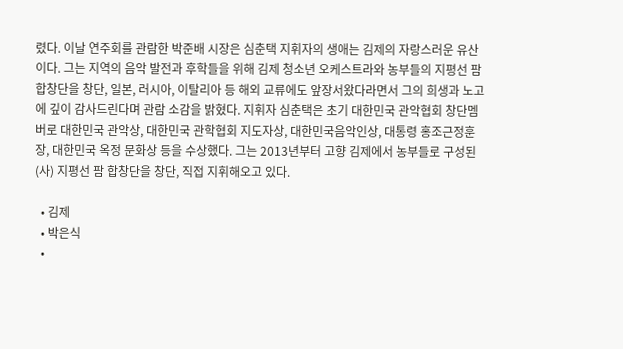렸다. 이날 연주회를 관람한 박준배 시장은 심춘택 지휘자의 생애는 김제의 자랑스러운 유산이다. 그는 지역의 음악 발전과 후학들을 위해 김제 청소년 오케스트라와 농부들의 지평선 팜 합창단을 창단, 일본, 러시아, 이탈리아 등 해외 교류에도 앞장서왔다라면서 그의 희생과 노고에 깊이 감사드린다며 관람 소감을 밝혔다. 지휘자 심춘택은 초기 대한민국 관악협회 창단멤버로 대한민국 관악상, 대한민국 관학협회 지도자상, 대한민국음악인상, 대통령 홍조근정훈장, 대한민국 옥정 문화상 등을 수상했다. 그는 2013년부터 고향 김제에서 농부들로 구성된 (사) 지평선 팜 합창단을 창단, 직접 지휘해오고 있다.

  • 김제
  • 박은식
  •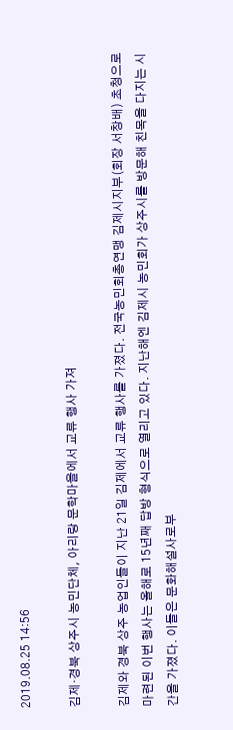2019.08.25 14:56

김제·경북 상주시 농민단체, 아리랑 문학마을에서 교류 행사 가져

김제와 경북 상주 농업인들이 지난 21일 김제에서 교류 행사를 가졌다. 전국농민회총연맹 김제시지부(회장 서창배) 초청으로 마련된 이번 행사는 올해로 15년째 답방 형식으로 열리고 있다. 지난해엔 김제시 농민회가 상주시를 방문해 친목을 다지는 시간을 가졌다. 이들은 문화해설사로부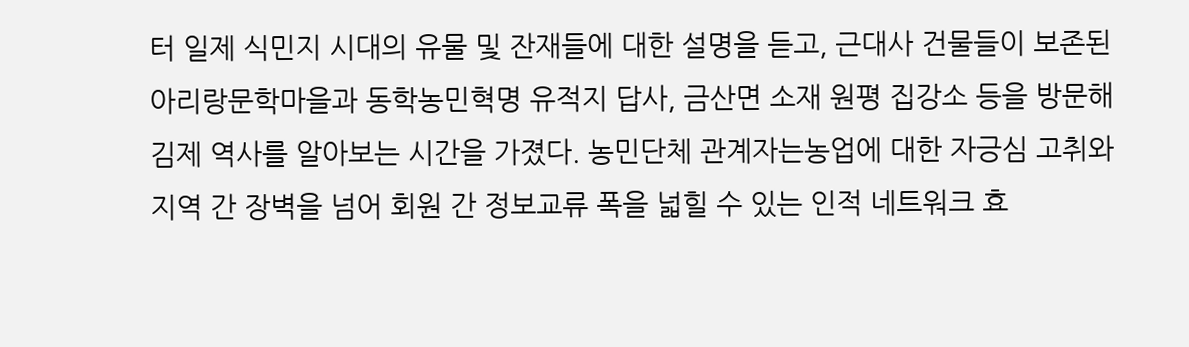터 일제 식민지 시대의 유물 및 잔재들에 대한 설명을 듣고, 근대사 건물들이 보존된 아리랑문학마을과 동학농민혁명 유적지 답사, 금산면 소재 원평 집강소 등을 방문해 김제 역사를 알아보는 시간을 가졌다. 농민단체 관계자는농업에 대한 자긍심 고취와 지역 간 장벽을 넘어 회원 간 정보교류 폭을 넓힐 수 있는 인적 네트워크 효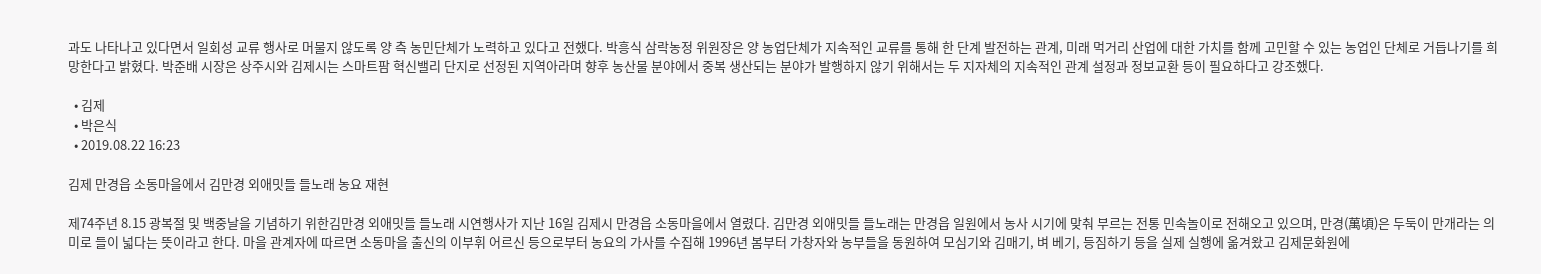과도 나타나고 있다면서 일회성 교류 행사로 머물지 않도록 양 측 농민단체가 노력하고 있다고 전했다. 박흥식 삼락농정 위원장은 양 농업단체가 지속적인 교류를 통해 한 단계 발전하는 관계, 미래 먹거리 산업에 대한 가치를 함께 고민할 수 있는 농업인 단체로 거듭나기를 희망한다고 밝혔다. 박준배 시장은 상주시와 김제시는 스마트팜 혁신밸리 단지로 선정된 지역아라며 향후 농산물 분야에서 중복 생산되는 분야가 발행하지 않기 위해서는 두 지자체의 지속적인 관계 설정과 정보교환 등이 필요하다고 강조했다.

  • 김제
  • 박은식
  • 2019.08.22 16:23

김제 만경읍 소동마을에서 김만경 외애밋들 들노래 농요 재현

제74주년 8.15 광복절 및 백중날을 기념하기 위한김만경 외애밋들 들노래 시연행사가 지난 16일 김제시 만경읍 소동마을에서 열렸다. 김만경 외애밋들 들노래는 만경읍 일원에서 농사 시기에 맞춰 부르는 전통 민속놀이로 전해오고 있으며, 만경(萬頃)은 두둑이 만개라는 의미로 들이 넓다는 뜻이라고 한다. 마을 관계자에 따르면 소동마을 출신의 이부휘 어르신 등으로부터 농요의 가사를 수집해 1996년 봄부터 가창자와 농부들을 동원하여 모심기와 김매기, 벼 베기, 등짐하기 등을 실제 실행에 옮겨왔고 김제문화원에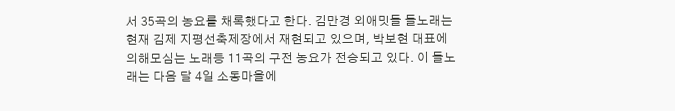서 35곡의 농요를 채록했다고 한다. 김만경 외애밋들 들노래는 현재 김제 지평선축제장에서 재현되고 있으며, 박보현 대표에 의해모심는 노래등 11곡의 구전 농요가 전승되고 있다. 이 들노래는 다음 달 4일 소동마을에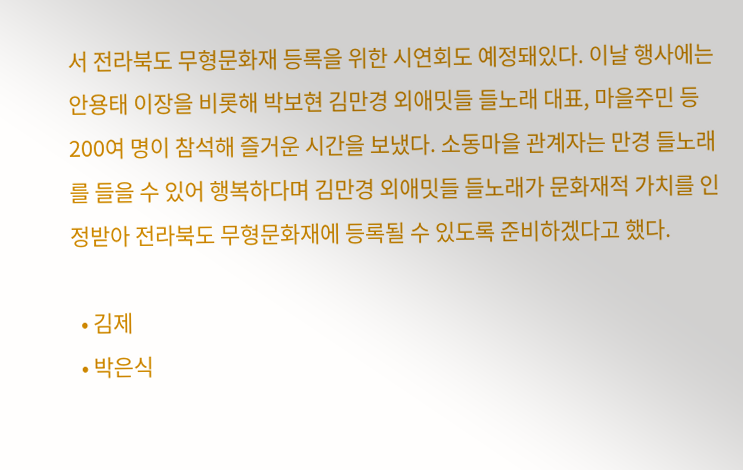서 전라북도 무형문화재 등록을 위한 시연회도 예정돼있다. 이날 행사에는 안용태 이장을 비롯해 박보현 김만경 외애밋들 들노래 대표, 마을주민 등 200여 명이 참석해 즐거운 시간을 보냈다. 소동마을 관계자는 만경 들노래를 들을 수 있어 행복하다며 김만경 외애밋들 들노래가 문화재적 가치를 인정받아 전라북도 무형문화재에 등록될 수 있도록 준비하겠다고 했다.

  • 김제
  • 박은식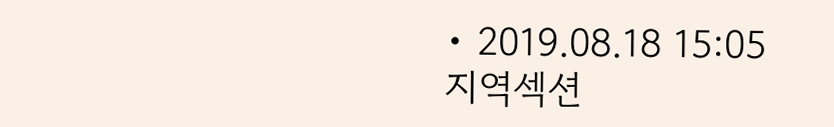• 2019.08.18 15:05
지역섹션